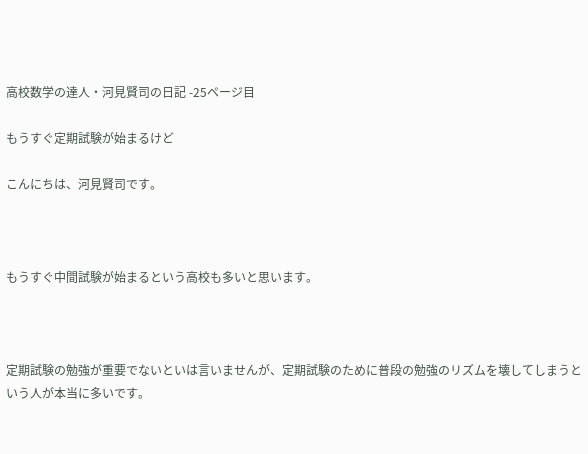高校数学の達人・河見賢司の日記 -25ページ目

もうすぐ定期試験が始まるけど

こんにちは、河見賢司です。



もうすぐ中間試験が始まるという高校も多いと思います。



定期試験の勉強が重要でないといは言いませんが、定期試験のために普段の勉強のリズムを壊してしまうという人が本当に多いです。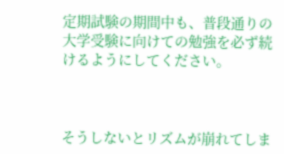定期試験の期間中も、普段通りの大学受験に向けての勉強を必ず続けるようにしてください。



そうしないとリズムが崩れてしま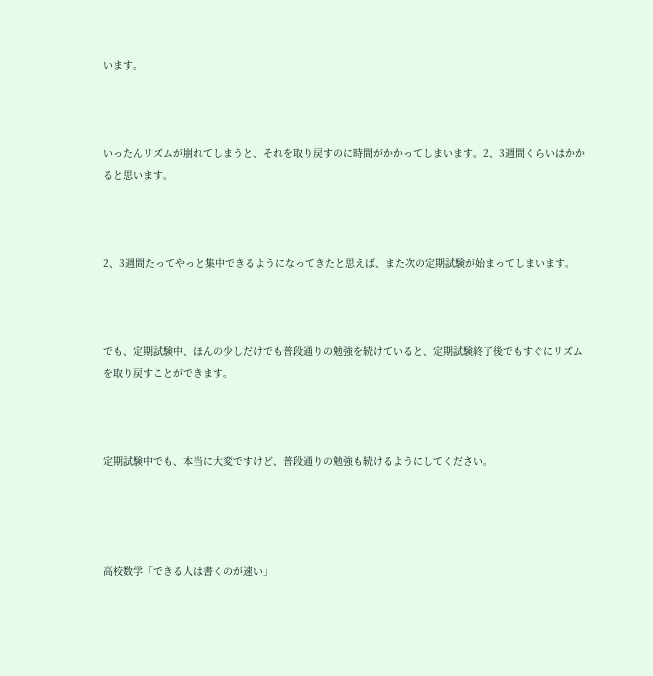います。



いったんリズムが崩れてしまうと、それを取り戻すのに時間がかかってしまいます。2、3週間くらいはかかると思います。



2、3週間たってやっと集中できるようになってきたと思えば、また次の定期試験が始まってしまいます。



でも、定期試験中、ほんの少しだけでも普段通りの勉強を続けていると、定期試験終了後でもすぐにリズムを取り戻すことができます。



定期試験中でも、本当に大変ですけど、普段通りの勉強も続けるようにしてください。




高校数学「できる人は書くのが速い」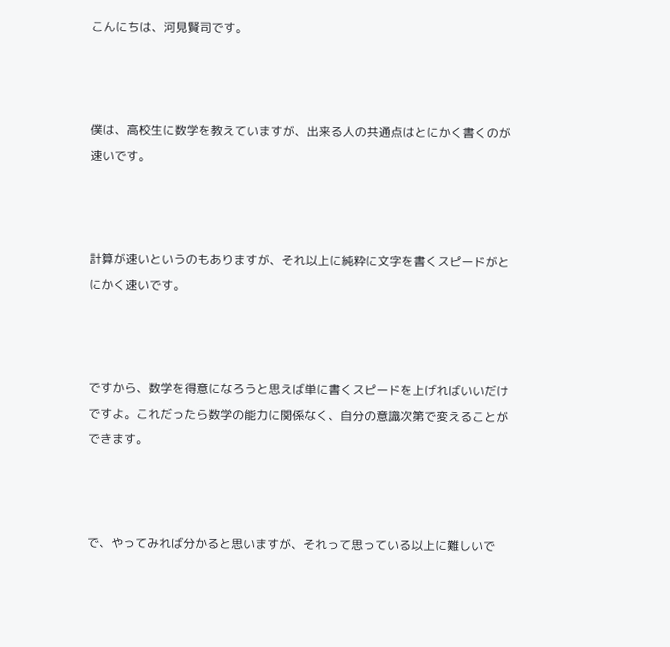こんにちは、河見賢司です。



僕は、高校生に数学を教えていますが、出来る人の共通点はとにかく書くのが速いです。



計算が速いというのもありますが、それ以上に純粋に文字を書くスピードがとにかく速いです。



ですから、数学を得意になろうと思えば単に書くスピードを上げればいいだけですよ。これだったら数学の能力に関係なく、自分の意識次第で変えることができます。



で、やってみれば分かると思いますが、それって思っている以上に難しいで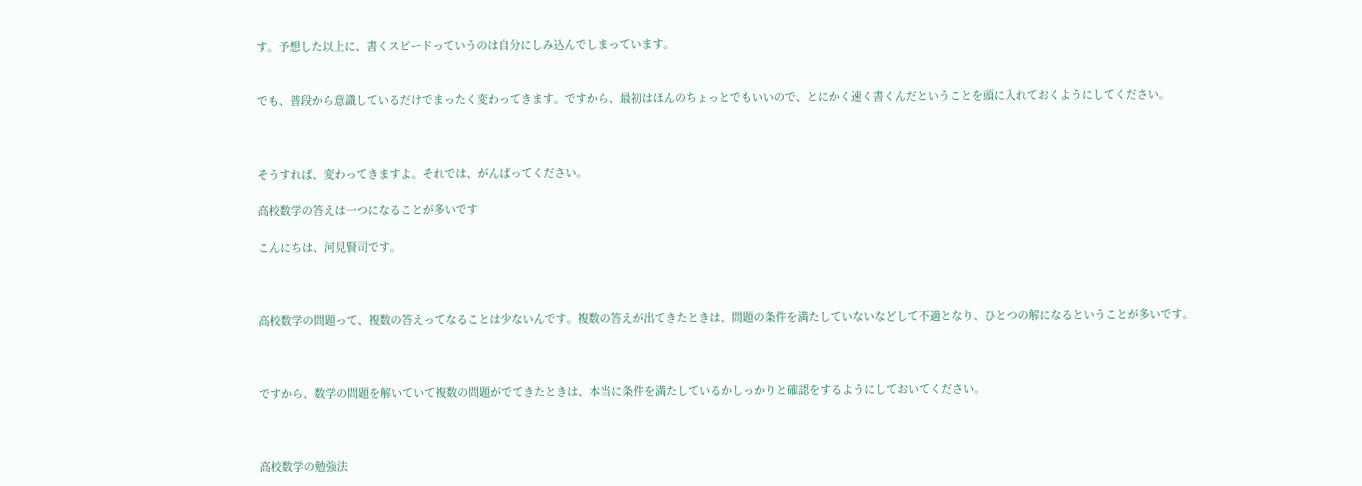す。予想した以上に、書くスピードっていうのは自分にしみ込んでしまっています。


でも、普段から意識しているだけでまったく変わってきます。ですから、最初はほんのちょっとでもいいので、とにかく速く書くんだということを頭に入れておくようにしてください。



そうすれば、変わってきますよ。それでは、がんばってください。

高校数学の答えは一つになることが多いです

こんにちは、河見賢司です。



高校数学の問題って、複数の答えってなることは少ないんです。複数の答えが出てきたときは、問題の条件を満たしていないなどして不適となり、ひとつの解になるということが多いです。



ですから、数学の問題を解いていて複数の問題がでてきたときは、本当に条件を満たしているかしっかりと確認をするようにしておいてください。



高校数学の勉強法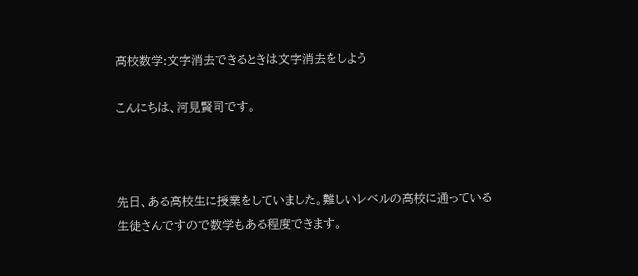高校数学:文字消去できるときは文字消去をしよう

こんにちは、河見賢司です。



先日、ある高校生に授業をしていました。難しいレベルの高校に通っている生徒さんですので数学もある程度できます。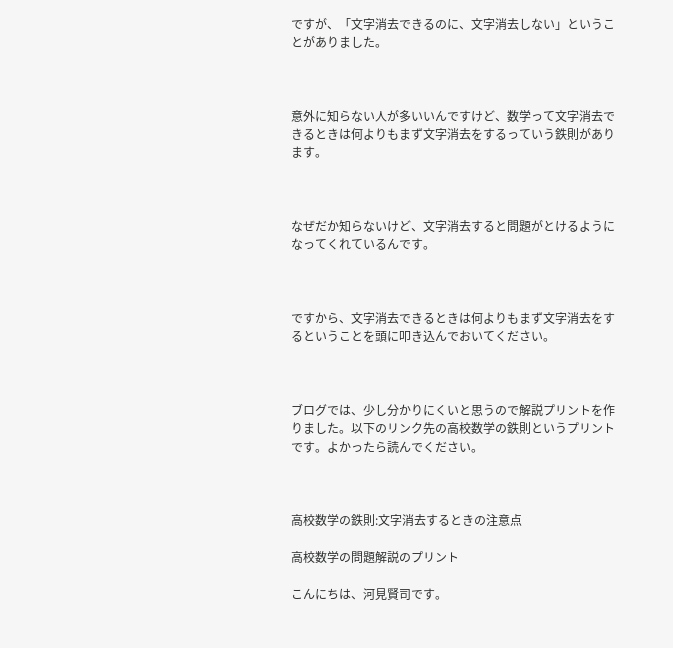ですが、「文字消去できるのに、文字消去しない」ということがありました。



意外に知らない人が多いいんですけど、数学って文字消去できるときは何よりもまず文字消去をするっていう鉄則があります。



なぜだか知らないけど、文字消去すると問題がとけるようになってくれているんです。



ですから、文字消去できるときは何よりもまず文字消去をするということを頭に叩き込んでおいてください。



ブログでは、少し分かりにくいと思うので解説プリントを作りました。以下のリンク先の高校数学の鉄則というプリントです。よかったら読んでください。



高校数学の鉄則:文字消去するときの注意点

高校数学の問題解説のプリント

こんにちは、河見賢司です。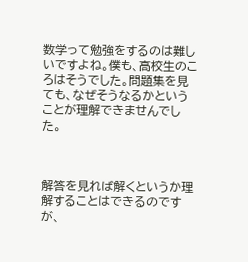数学って勉強をするのは難しいですよね。僕も、高校生のころはそうでした。問題集を見ても、なぜそうなるかということが理解できませんでした。



解答を見れば解くというか理解することはできるのですが、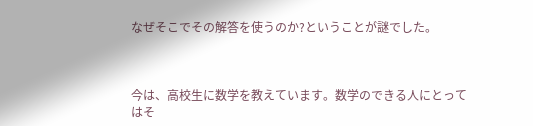なぜそこでその解答を使うのか?ということが謎でした。



今は、高校生に数学を教えています。数学のできる人にとってはそ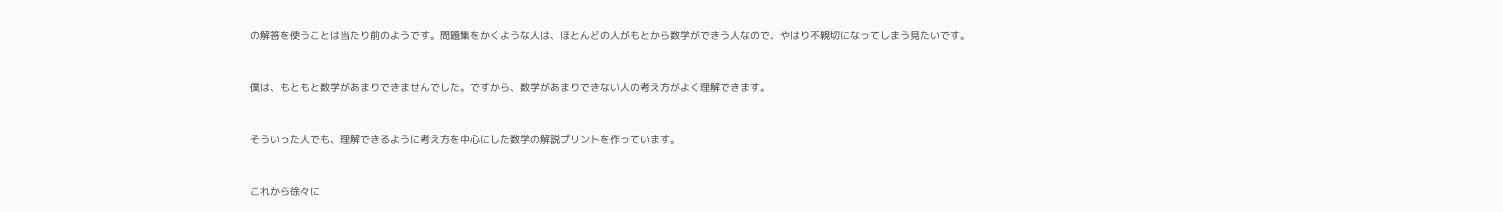の解答を使うことは当たり前のようです。問題集をかくような人は、ほとんどの人がもとから数学ができう人なので、やはり不親切になってしまう見たいです。



僕は、もともと数学があまりできませんでした。ですから、数学があまりできない人の考え方がよく理解できます。



そういった人でも、理解できるように考え方を中心にした数学の解説プリントを作っています。



これから徐々に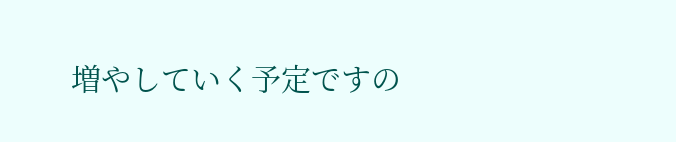増やしていく予定ですの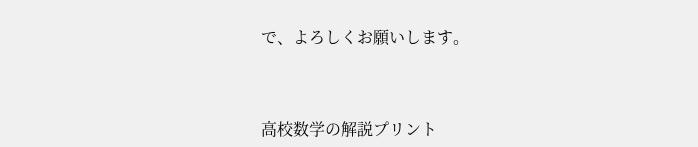で、よろしくお願いします。



高校数学の解説プリント